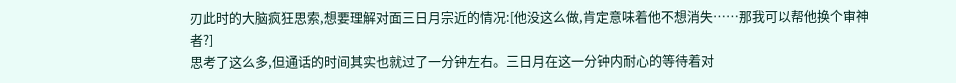刃此时的大脑疯狂思索,想要理解对面三日月宗近的情况:[他没这么做,肯定意味着他不想消失……那我可以帮他换个审神者?]
思考了这么多,但通话的时间其实也就过了一分钟左右。三日月在这一分钟内耐心的等待着对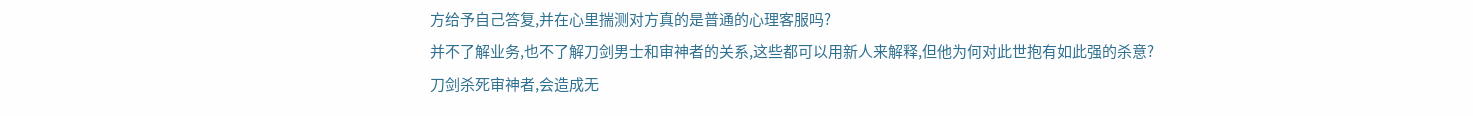方给予自己答复,并在心里揣测对方真的是普通的心理客服吗?
并不了解业务,也不了解刀剑男士和审神者的关系,这些都可以用新人来解释,但他为何对此世抱有如此强的杀意?
刀剑杀死审神者,会造成无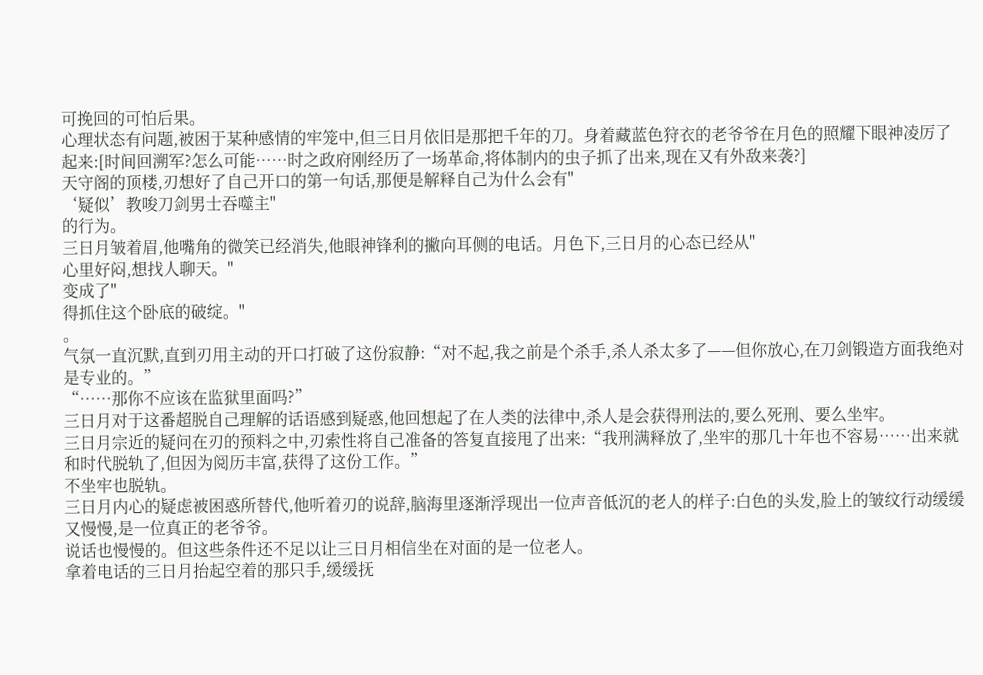可挽回的可怕后果。
心理状态有问题,被困于某种感情的牢笼中,但三日月依旧是那把千年的刀。身着藏蓝色狩衣的老爷爷在月色的照耀下眼神凌厉了起来:[时间回溯军?怎么可能……时之政府刚经历了一场革命,将体制内的虫子抓了出来,现在又有外敌来袭?]
天守阁的顶楼,刃想好了自己开口的第一句话,那便是解释自己为什么会有"
‘疑似’教唆刀剑男士吞噬主"
的行为。
三日月皱着眉,他嘴角的微笑已经消失,他眼神锋利的撇向耳侧的电话。月色下,三日月的心态已经从"
心里好闷,想找人聊天。"
变成了"
得抓住这个卧底的破绽。"
。
气氛一直沉默,直到刃用主动的开口打破了这份寂静:“对不起,我之前是个杀手,杀人杀太多了——但你放心,在刀剑锻造方面我绝对是专业的。”
“……那你不应该在监狱里面吗?”
三日月对于这番超脱自己理解的话语感到疑惑,他回想起了在人类的法律中,杀人是会获得刑法的,要么死刑、要么坐牢。
三日月宗近的疑问在刃的预料之中,刃索性将自己准备的答复直接甩了出来:“我刑满释放了,坐牢的那几十年也不容易……出来就和时代脱轨了,但因为阅历丰富,获得了这份工作。”
不坐牢也脱轨。
三日月内心的疑虑被困惑所替代,他听着刃的说辞,脑海里逐渐浮现出一位声音低沉的老人的样子:白色的头发,脸上的皱纹行动缓缓又慢慢,是一位真正的老爷爷。
说话也慢慢的。但这些条件还不足以让三日月相信坐在对面的是一位老人。
拿着电话的三日月抬起空着的那只手,缓缓抚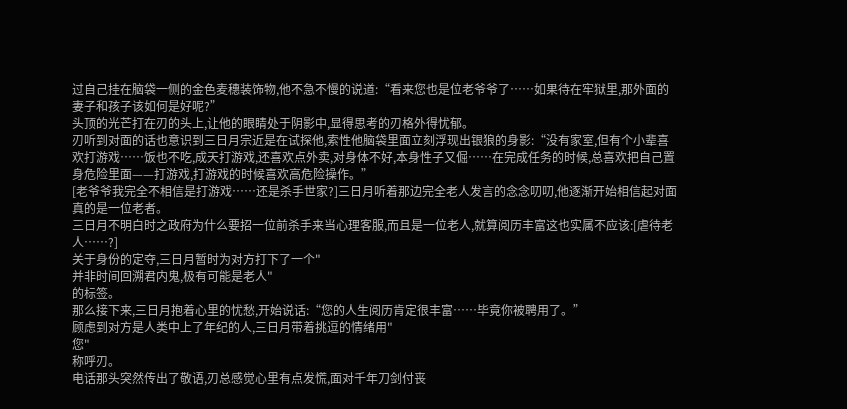过自己挂在脑袋一侧的金色麦穗装饰物,他不急不慢的说道:“看来您也是位老爷爷了……如果待在牢狱里,那外面的妻子和孩子该如何是好呢?”
头顶的光芒打在刃的头上,让他的眼睛处于阴影中,显得思考的刃格外得忧郁。
刃听到对面的话也意识到三日月宗近是在试探他,索性他脑袋里面立刻浮现出银狼的身影:“没有家室,但有个小辈喜欢打游戏……饭也不吃,成天打游戏,还喜欢点外卖,对身体不好,本身性子又倔……在完成任务的时候,总喜欢把自己置身危险里面——打游戏,打游戏的时候喜欢高危险操作。”
[老爷爷我完全不相信是打游戏……还是杀手世家?]三日月听着那边完全老人发言的念念叨叨,他逐渐开始相信起对面真的是一位老者。
三日月不明白时之政府为什么要招一位前杀手来当心理客服,而且是一位老人,就算阅历丰富这也实属不应该:[虐待老人……?]
关于身份的定夺,三日月暂时为对方打下了一个"
并非时间回溯君内鬼,极有可能是老人"
的标签。
那么接下来,三日月抱着心里的忧愁,开始说话:“您的人生阅历肯定很丰富……毕竟你被聘用了。”
顾虑到对方是人类中上了年纪的人,三日月带着挑逗的情绪用"
您"
称呼刃。
电话那头突然传出了敬语,刃总感觉心里有点发慌,面对千年刀剑付丧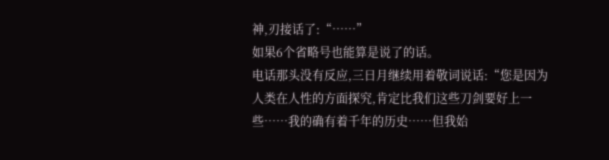神,刃接话了:“……”
如果6个省略号也能算是说了的话。
电话那头没有反应,三日月继续用着敬词说话:“您是因为人类在人性的方面探究,肯定比我们这些刀剑要好上一些……我的确有着千年的历史……但我始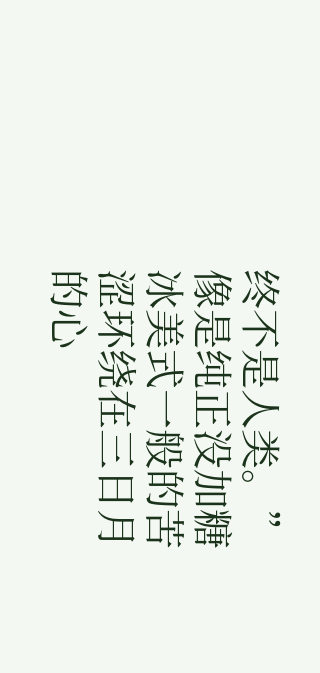终不是人类。”
像是纯正没加糖冰美式一般的苦涩环绕在三日月的心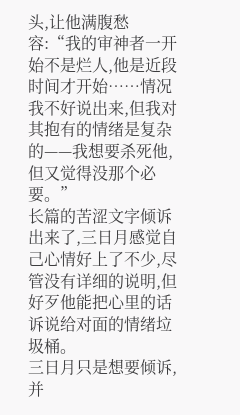头,让他满腹愁容:“我的审神者一开始不是烂人,他是近段时间才开始……情况我不好说出来,但我对其抱有的情绪是复杂的——我想要杀死他,但又觉得没那个必要。”
长篇的苦涩文字倾诉出来了,三日月感觉自己心情好上了不少,尽管没有详细的说明,但好歹他能把心里的话诉说给对面的情绪垃圾桶。
三日月只是想要倾诉,并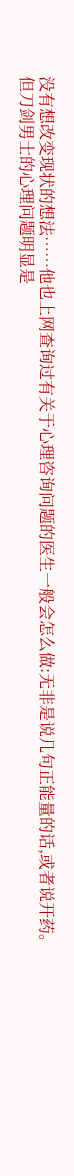没有想改变现状的想法……他也上网查询过有关于心理咨询问题的医生一般会怎么做:无非是说几句正能量的话,或者说开药。
但刀剑男士的心理问题明显是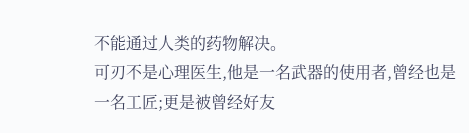不能通过人类的药物解决。
可刃不是心理医生,他是一名武器的使用者,曾经也是一名工匠;更是被曾经好友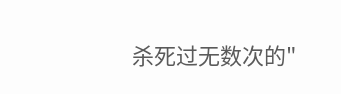杀死过无数次的"